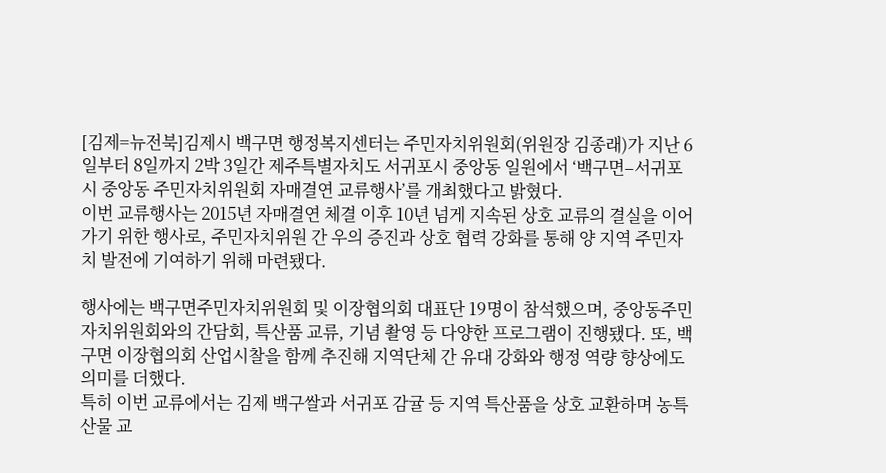[김제=뉴전북]김제시 백구면 행정복지센터는 주민자치위원회(위원장 김종래)가 지난 6일부터 8일까지 2박 3일간 제주특별자치도 서귀포시 중앙동 일원에서 ‘백구면–서귀포시 중앙동 주민자치위원회 자매결연 교류행사’를 개최했다고 밝혔다.
이번 교류행사는 2015년 자매결연 체결 이후 10년 넘게 지속된 상호 교류의 결실을 이어가기 위한 행사로, 주민자치위원 간 우의 증진과 상호 협력 강화를 통해 양 지역 주민자치 발전에 기여하기 위해 마련됐다.

행사에는 백구면주민자치위원회 및 이장협의회 대표단 19명이 참석했으며, 중앙동주민자치위원회와의 간담회, 특산품 교류, 기념 촬영 등 다양한 프로그램이 진행됐다. 또, 백구면 이장협의회 산업시찰을 함께 추진해 지역단체 간 유대 강화와 행정 역량 향상에도 의미를 더했다.
특히 이번 교류에서는 김제 백구쌀과 서귀포 감귤 등 지역 특산품을 상호 교환하며 농특산물 교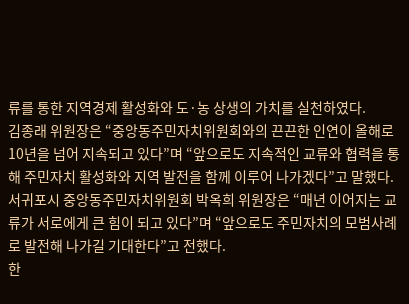류를 통한 지역경제 활성화와 도·농 상생의 가치를 실천하였다.
김종래 위원장은 “중앙동주민자치위원회와의 끈끈한 인연이 올해로 10년을 넘어 지속되고 있다”며 “앞으로도 지속적인 교류와 협력을 통해 주민자치 활성화와 지역 발전을 함께 이루어 나가겠다”고 말했다.
서귀포시 중앙동주민자치위원회 박옥희 위원장은 “매년 이어지는 교류가 서로에게 큰 힘이 되고 있다”며 “앞으로도 주민자치의 모범사례로 발전해 나가길 기대한다”고 전했다.
한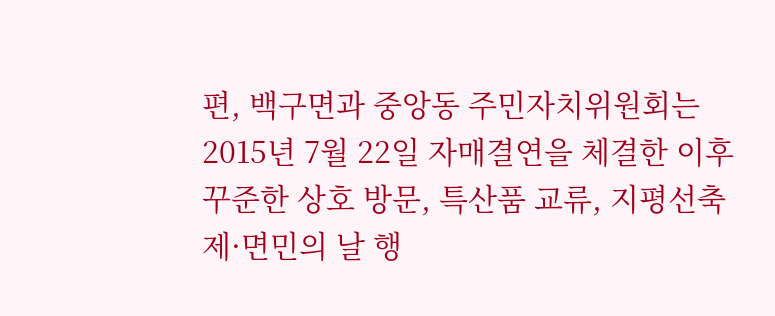편, 백구면과 중앙동 주민자치위원회는 2015년 7월 22일 자매결연을 체결한 이후
꾸준한 상호 방문, 특산품 교류, 지평선축제·면민의 날 행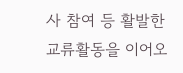사 참여 등 활발한 교류활동을 이어오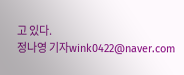고 있다.
정나영 기자wink0422@naver.com